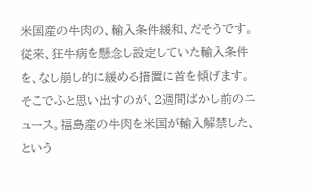米国産の牛肉の、輸入条件緩和、だそうです。
従来、狂牛病を懸念し設定していた輸入条件を、なし崩し的に緩める措置に首を傾げます。
そこでふと思い出すのが、2週間ばかし前のニュース。福島産の牛肉を米国が輸入解禁した、という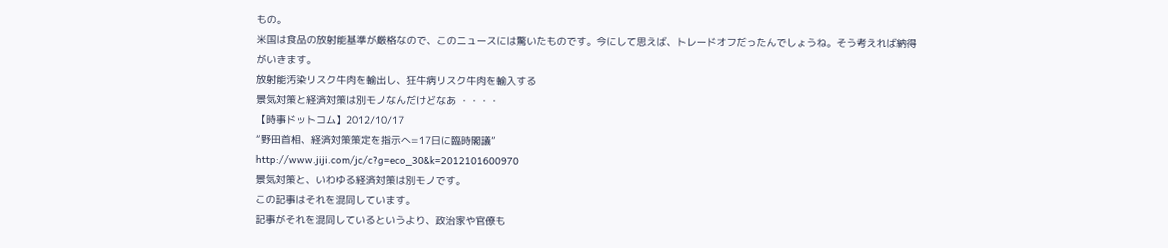もの。
米国は食品の放射能基準が厳格なので、このニュースには驚いたものです。今にして思えば、トレードオフだったんでしょうね。そう考えれば納得がいきます。
放射能汚染リスク牛肉を輸出し、狂牛病リスク牛肉を輸入する
景気対策と経済対策は別モノなんだけどなあ ・・・・
【時事ドットコム】2012/10/17
“野田首相、経済対策策定を指示へ=17日に臨時閣議”
http://www.jiji.com/jc/c?g=eco_30&k=2012101600970
景気対策と、いわゆる経済対策は別モノです。
この記事はそれを混同しています。
記事がそれを混同しているというより、政治家や官僚も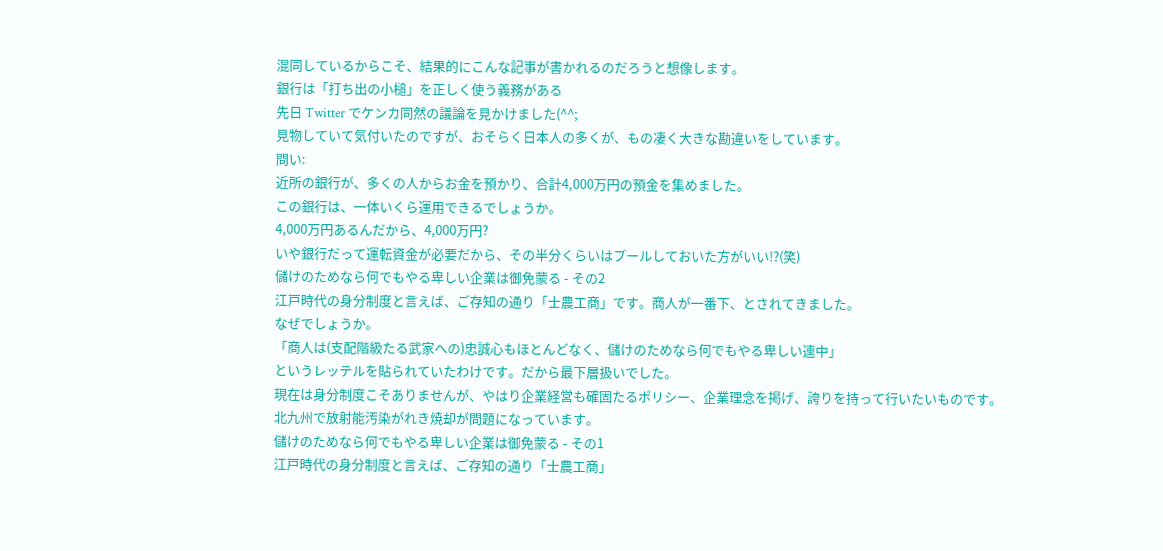混同しているからこそ、結果的にこんな記事が書かれるのだろうと想像します。
銀行は「打ち出の小槌」を正しく使う義務がある
先日 Twitter でケンカ同然の議論を見かけました(^^;
見物していて気付いたのですが、おそらく日本人の多くが、もの凄く大きな勘違いをしています。
問い:
近所の銀行が、多くの人からお金を預かり、合計4,000万円の預金を集めました。
この銀行は、一体いくら運用できるでしょうか。
4,000万円あるんだから、4,000万円?
いや銀行だって運転資金が必要だから、その半分くらいはプールしておいた方がいい!?(笑)
儲けのためなら何でもやる卑しい企業は御免蒙る - その2
江戸時代の身分制度と言えば、ご存知の通り「士農工商」です。商人が一番下、とされてきました。
なぜでしょうか。
「商人は(支配階級たる武家への)忠誠心もほとんどなく、儲けのためなら何でもやる卑しい連中」
というレッテルを貼られていたわけです。だから最下層扱いでした。
現在は身分制度こそありませんが、やはり企業経営も確固たるポリシー、企業理念を掲げ、誇りを持って行いたいものです。
北九州で放射能汚染がれき焼却が問題になっています。
儲けのためなら何でもやる卑しい企業は御免蒙る - その1
江戸時代の身分制度と言えば、ご存知の通り「士農工商」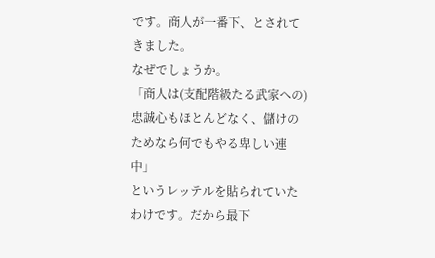です。商人が一番下、とされてきました。
なぜでしょうか。
「商人は(支配階級たる武家への)忠誠心もほとんどなく、儲けのためなら何でもやる卑しい連中」
というレッテルを貼られていたわけです。だから最下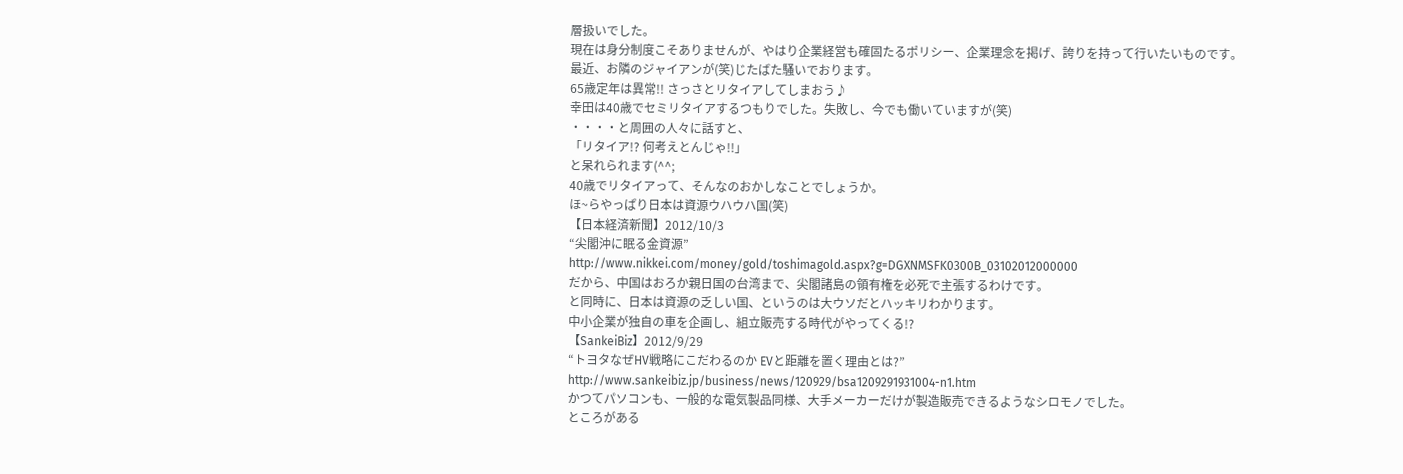層扱いでした。
現在は身分制度こそありませんが、やはり企業経営も確固たるポリシー、企業理念を掲げ、誇りを持って行いたいものです。
最近、お隣のジャイアンが(笑)じたばた騒いでおります。
65歳定年は異常!! さっさとリタイアしてしまおう♪
幸田は40歳でセミリタイアするつもりでした。失敗し、今でも働いていますが(笑)
・・・・と周囲の人々に話すと、
「リタイア!? 何考えとんじゃ!!」
と呆れられます(^^;
40歳でリタイアって、そんなのおかしなことでしょうか。
ほ~らやっぱり日本は資源ウハウハ国(笑)
【日本経済新聞】2012/10/3
“尖閣沖に眠る金資源”
http://www.nikkei.com/money/gold/toshimagold.aspx?g=DGXNMSFK0300B_03102012000000
だから、中国はおろか親日国の台湾まで、尖閣諸島の領有権を必死で主張するわけです。
と同時に、日本は資源の乏しい国、というのは大ウソだとハッキリわかります。
中小企業が独自の車を企画し、組立販売する時代がやってくる!?
【SankeiBiz】2012/9/29
“トヨタなぜHV戦略にこだわるのか EVと距離を置く理由とは?”
http://www.sankeibiz.jp/business/news/120929/bsa1209291931004-n1.htm
かつてパソコンも、一般的な電気製品同様、大手メーカーだけが製造販売できるようなシロモノでした。
ところがある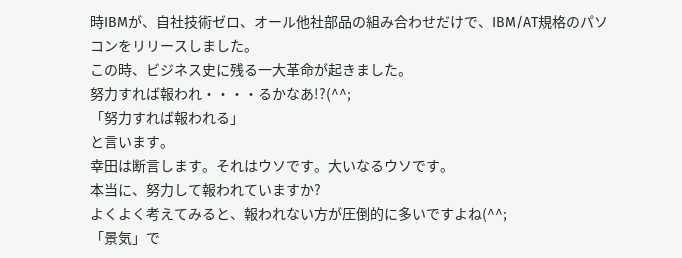時IBMが、自社技術ゼロ、オール他社部品の組み合わせだけで、IBM/AT規格のパソコンをリリースしました。
この時、ビジネス史に残る一大革命が起きました。
努力すれば報われ・・・・るかなあ!?(^^;
「努力すれば報われる」
と言います。
幸田は断言します。それはウソです。大いなるウソです。
本当に、努力して報われていますか?
よくよく考えてみると、報われない方が圧倒的に多いですよね(^^;
「景気」で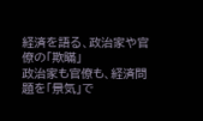経済を語る、政治家や官僚の「欺瞞」
政治家も官僚も、経済問題を「景気」で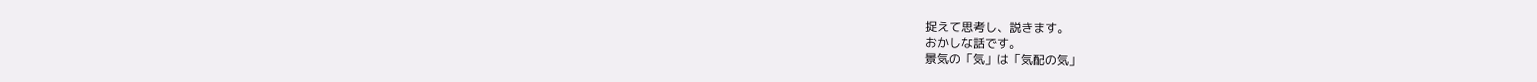捉えて思考し、説きます。
おかしな話です。
景気の「気」は「気配の気」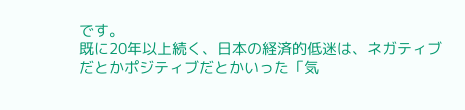です。
既に20年以上続く、日本の経済的低迷は、ネガティブだとかポジティブだとかいった「気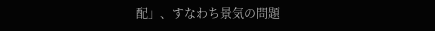配」、すなわち景気の問題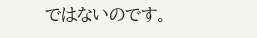ではないのです。